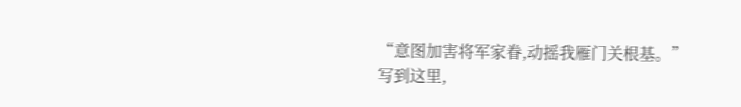“意图加害将军家眷,动摇我雁门关根基。”
写到这里,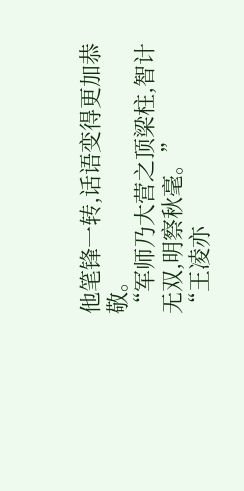他笔锋一转,话语变得更加恭敬。
“军师乃大营之顶梁柱,智计无双,明察秋毫。”
“王凌亦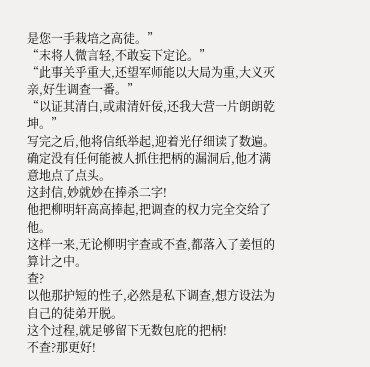是您一手栽培之高徒。”
“末将人微言轻,不敢妄下定论。”
“此事关乎重大,还望军师能以大局为重,大义灭亲,好生调查一番。”
“以证其清白,或肃清奸佞,还我大营一片朗朗乾坤。”
写完之后,他将信纸举起,迎着光仔细读了数遍。
确定没有任何能被人抓住把柄的漏洞后,他才满意地点了点头。
这封信,妙就妙在捧杀二字!
他把柳明轩高高捧起,把调查的权力完全交给了他。
这样一来,无论柳明宇查或不查,都落入了姜恒的算计之中。
查?
以他那护短的性子,必然是私下调查,想方设法为自己的徒弟开脱。
这个过程,就足够留下无数包庇的把柄!
不查?那更好!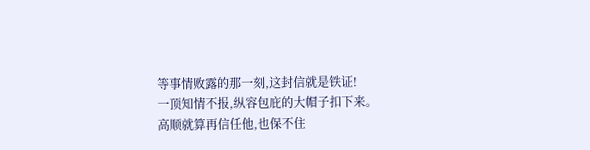等事情败露的那一刻,这封信就是铁证!
一顶知情不报,纵容包庇的大帽子扣下来。
高顺就算再信任他,也保不住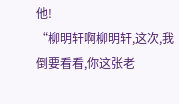他!
“柳明轩啊柳明轩,这次,我倒要看看,你这张老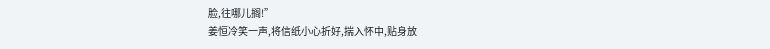脸,往哪儿搁!”
姜恒冷笑一声,将信纸小心折好,揣入怀中,贴身放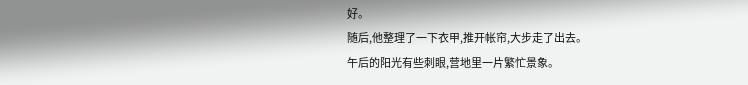好。
随后,他整理了一下衣甲,推开帐帘,大步走了出去。
午后的阳光有些刺眼,营地里一片繁忙景象。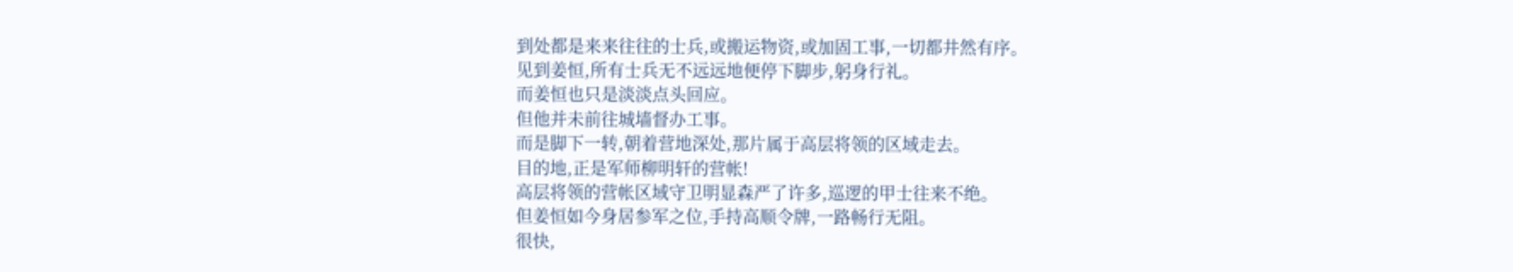到处都是来来往往的士兵,或搬运物资,或加固工事,一切都井然有序。
见到姜恒,所有士兵无不远远地便停下脚步,躬身行礼。
而姜恒也只是淡淡点头回应。
但他并未前往城墙督办工事。
而是脚下一转,朝着营地深处,那片属于高层将领的区域走去。
目的地,正是军师柳明轩的营帐!
高层将领的营帐区域守卫明显森严了许多,巡逻的甲士往来不绝。
但姜恒如今身居参军之位,手持高顺令牌,一路畅行无阻。
很快,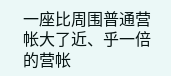一座比周围普通营帐大了近、乎一倍的营帐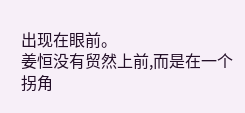出现在眼前。
姜恒没有贸然上前,而是在一个拐角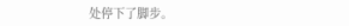处停下了脚步。